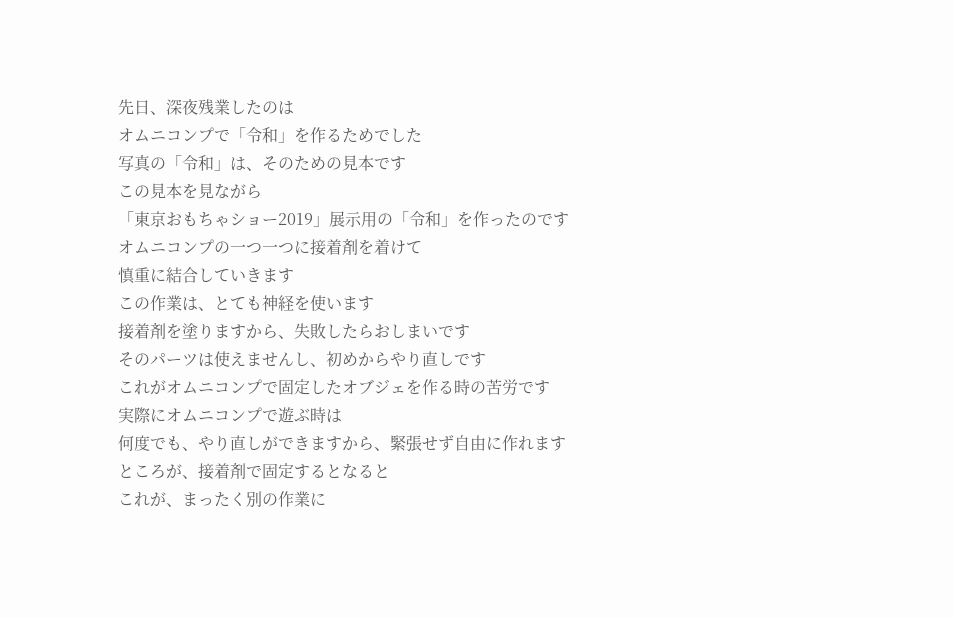先日、深夜残業したのは
オムニコンプで「令和」を作るためでした
写真の「令和」は、そのための見本です
この見本を見ながら
「東京おもちゃショー2019」展示用の「令和」を作ったのです
オムニコンプの一つ一つに接着剤を着けて
慎重に結合していきます
この作業は、とても神経を使います
接着剤を塗りますから、失敗したらおしまいです
そのパーツは使えませんし、初めからやり直しです
これがオムニコンプで固定したオブジェを作る時の苦労です
実際にオムニコンプで遊ぶ時は
何度でも、やり直しができますから、緊張せず自由に作れます
ところが、接着剤で固定するとなると
これが、まったく別の作業に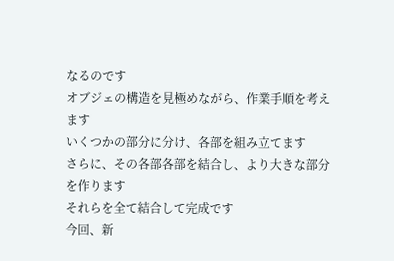なるのです
オブジェの構造を見極めながら、作業手順を考えます
いくつかの部分に分け、各部を組み立てます
さらに、その各部各部を結合し、より大きな部分を作ります
それらを全て結合して完成です
今回、新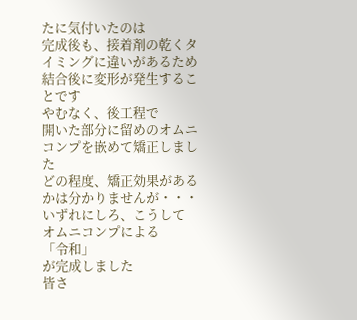たに気付いたのは
完成後も、接着剤の乾くタイミングに違いがあるため
結合後に変形が発生することです
やむなく、後工程で
開いた部分に留めのオムニコンプを嵌めて矯正しました
どの程度、矯正効果があるかは分かりませんが・・・
いずれにしろ、こうして
オムニコンプによる
「令和」
が完成しました
皆さ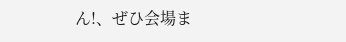ん!、ぜひ会場ま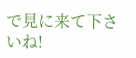で見に来て下さいね!